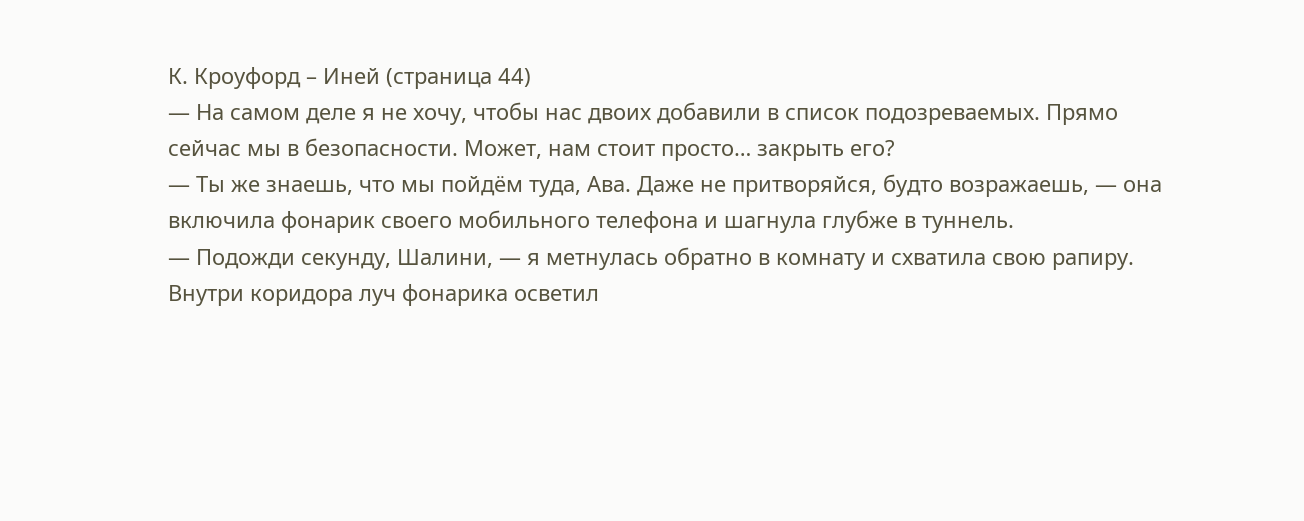К. Кроуфорд – Иней (страница 44)
— На самом деле я не хочу, чтобы нас двоих добавили в список подозреваемых. Прямо сейчас мы в безопасности. Может, нам стоит просто… закрыть его?
— Ты же знаешь, что мы пойдём туда, Ава. Даже не притворяйся, будто возражаешь, — она включила фонарик своего мобильного телефона и шагнула глубже в туннель.
— Подожди секунду, Шалини, — я метнулась обратно в комнату и схватила свою рапиру.
Внутри коридора луч фонарика осветил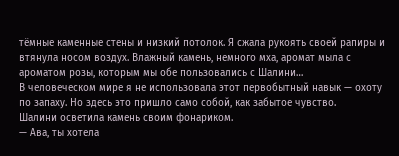тёмные каменные стены и низкий потолок. Я сжала рукоять своей рапиры и втянула носом воздух. Влажный камень, немного мха, аромат мыла с ароматом розы, которым мы обе пользовались с Шалини…
В человеческом мире я не использовала этот первобытный навык — охоту по запаху. Но здесь это пришло само собой, как забытое чувство.
Шалини осветила камень своим фонариком.
— Ава, ты хотела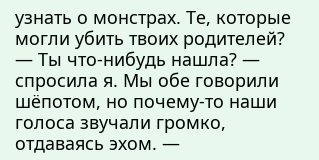узнать о монстрах. Те, которые могли убить твоих родителей?
— Ты что-нибудь нашла? — спросила я. Мы обе говорили шёпотом, но почему-то наши голоса звучали громко, отдаваясь эхом. —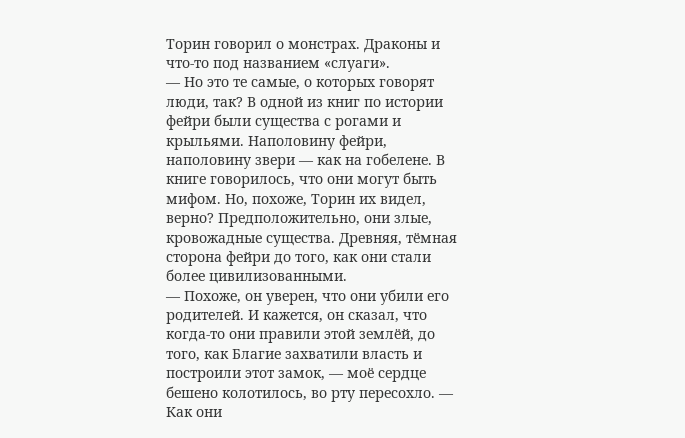Торин говорил о монстрах. Драконы и что-то под названием «слуаги».
— Но это те самые, о которых говорят люди, так? В одной из книг по истории фейри были существа с рогами и крыльями. Наполовину фейри, наполовину звери — как на гобелене. В книге говорилось, что они могут быть мифом. Но, похоже, Торин их видел, верно? Предположительно, они злые, кровожадные существа. Древняя, тёмная сторона фейри до того, как они стали более цивилизованными.
— Похоже, он уверен, что они убили его родителей. И кажется, он сказал, что когда-то они правили этой землёй, до того, как Благие захватили власть и построили этот замок, — моё сердце бешено колотилось, во рту пересохло. — Как они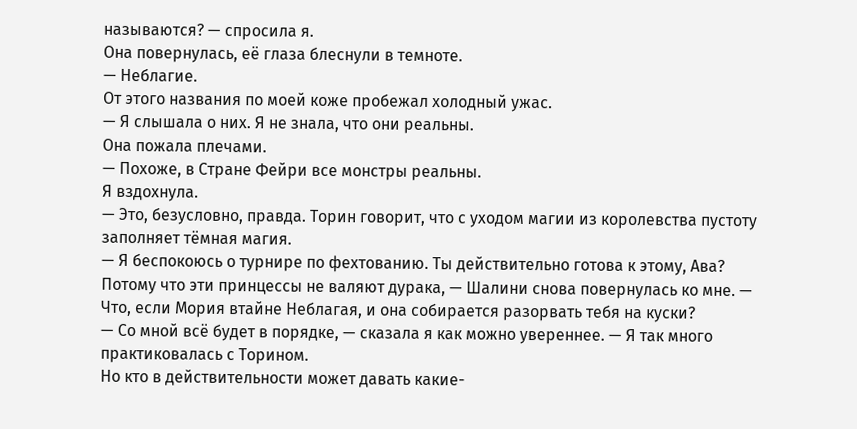называются? — спросила я.
Она повернулась, её глаза блеснули в темноте.
— Неблагие.
От этого названия по моей коже пробежал холодный ужас.
— Я слышала о них. Я не знала, что они реальны.
Она пожала плечами.
— Похоже, в Стране Фейри все монстры реальны.
Я вздохнула.
— Это, безусловно, правда. Торин говорит, что с уходом магии из королевства пустоту заполняет тёмная магия.
— Я беспокоюсь о турнире по фехтованию. Ты действительно готова к этому, Ава? Потому что эти принцессы не валяют дурака, — Шалини снова повернулась ко мне. — Что, если Мория втайне Неблагая, и она собирается разорвать тебя на куски?
— Со мной всё будет в порядке, — сказала я как можно увереннее. — Я так много практиковалась с Торином.
Но кто в действительности может давать какие-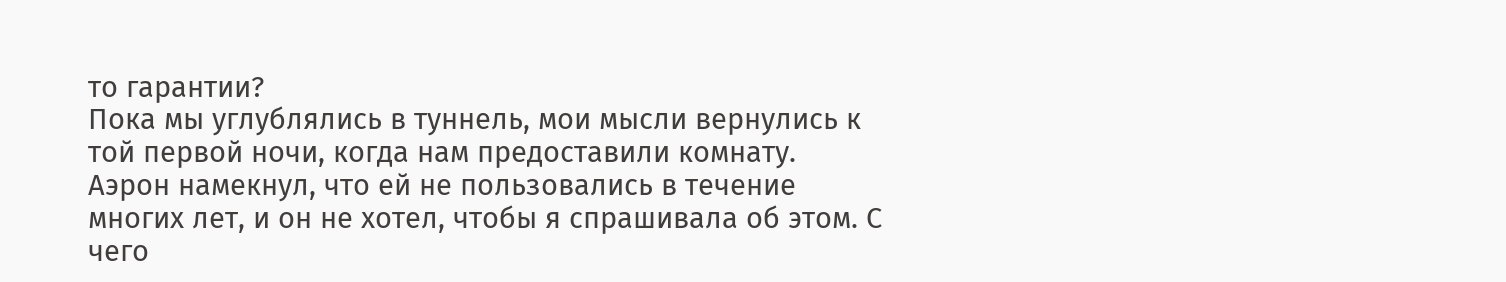то гарантии?
Пока мы углублялись в туннель, мои мысли вернулись к той первой ночи, когда нам предоставили комнату. Аэрон намекнул, что ей не пользовались в течение многих лет, и он не хотел, чтобы я спрашивала об этом. С чего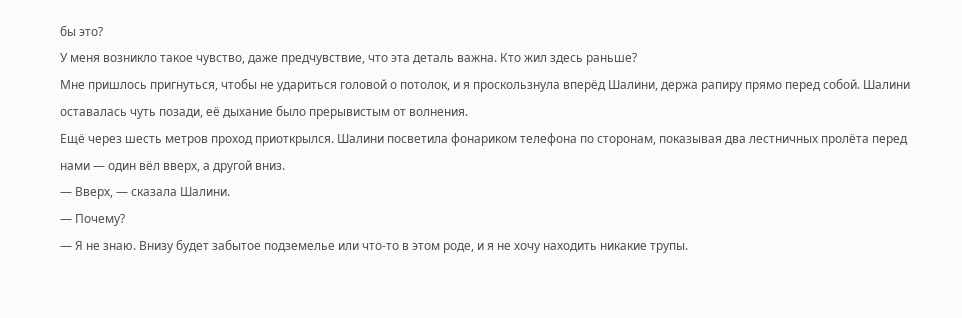бы это?
У меня возникло такое чувство, даже предчувствие, что эта деталь важна. Кто жил здесь раньше?
Мне пришлось пригнуться, чтобы не удариться головой о потолок, и я проскользнула вперёд Шалини, держа рапиру прямо перед собой. Шалини оставалась чуть позади, её дыхание было прерывистым от волнения.
Ещё через шесть метров проход приоткрылся. Шалини посветила фонариком телефона по сторонам, показывая два лестничных пролёта перед нами — один вёл вверх, а другой вниз.
— Вверх, — сказала Шалини.
— Почему?
— Я не знаю. Внизу будет забытое подземелье или что-то в этом роде, и я не хочу находить никакие трупы.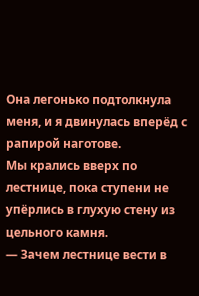Она легонько подтолкнула меня, и я двинулась вперёд с рапирой наготове.
Мы крались вверх по лестнице, пока ступени не упёрлись в глухую стену из цельного камня.
— Зачем лестнице вести в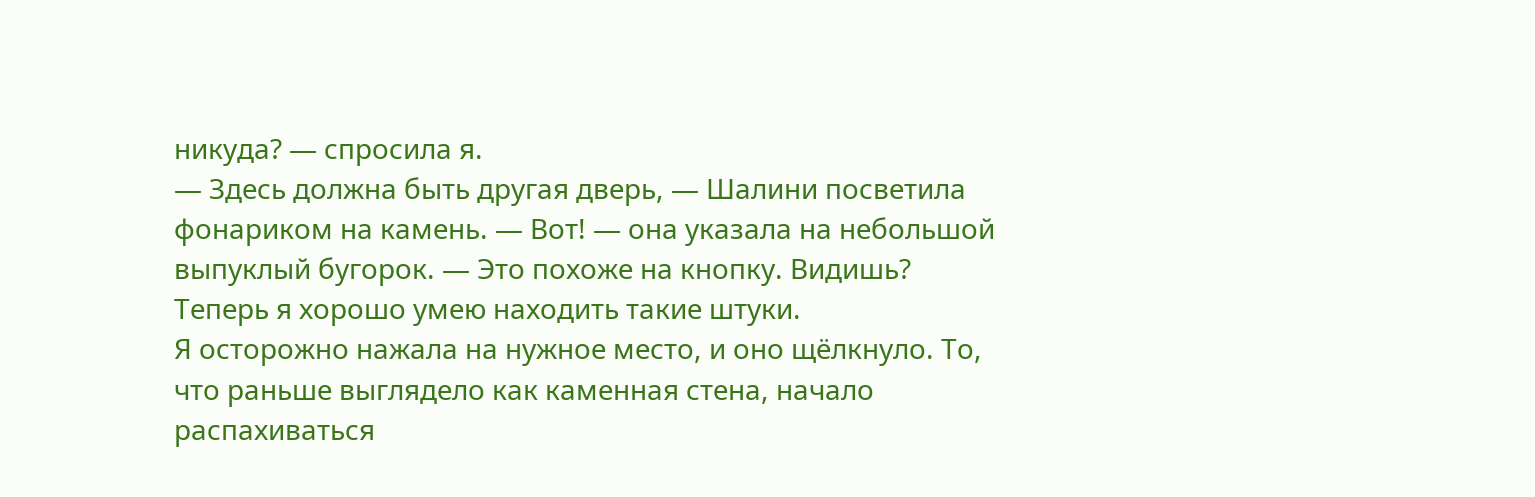никуда? — спросила я.
— Здесь должна быть другая дверь, — Шалини посветила фонариком на камень. — Вот! — она указала на небольшой выпуклый бугорок. — Это похоже на кнопку. Видишь? Теперь я хорошо умею находить такие штуки.
Я осторожно нажала на нужное место, и оно щёлкнуло. То, что раньше выглядело как каменная стена, начало распахиваться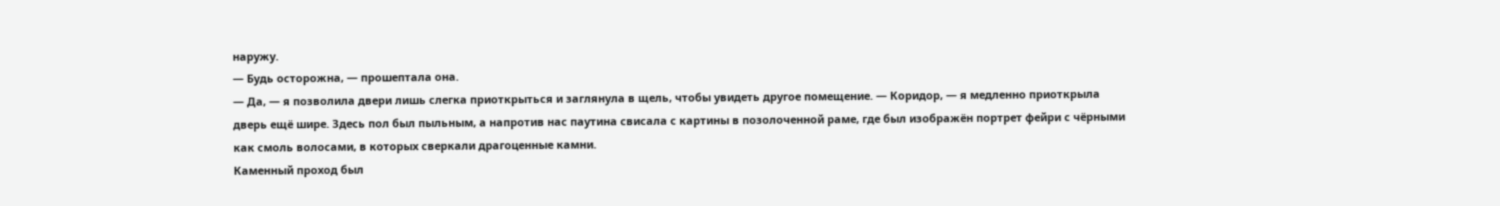наружу.
— Будь осторожна, — прошептала она.
— Да, — я позволила двери лишь слегка приоткрыться и заглянула в щель, чтобы увидеть другое помещение. — Коридор, — я медленно приоткрыла дверь ещё шире. Здесь пол был пыльным, а напротив нас паутина свисала с картины в позолоченной раме, где был изображён портрет фейри с чёрными как смоль волосами, в которых сверкали драгоценные камни.
Каменный проход был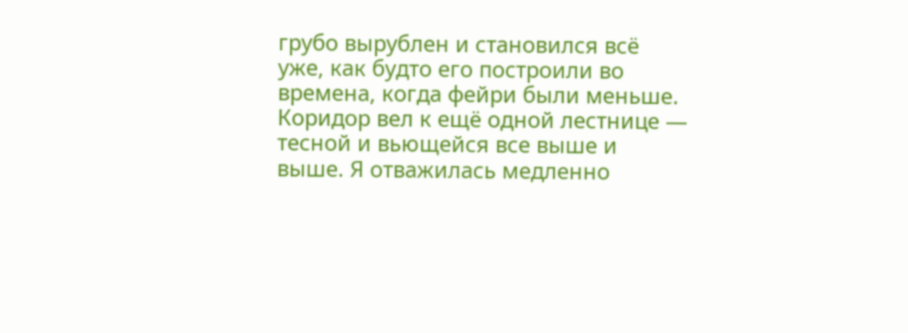грубо вырублен и становился всё уже, как будто его построили во времена, когда фейри были меньше. Коридор вел к ещё одной лестнице — тесной и вьющейся все выше и выше. Я отважилась медленно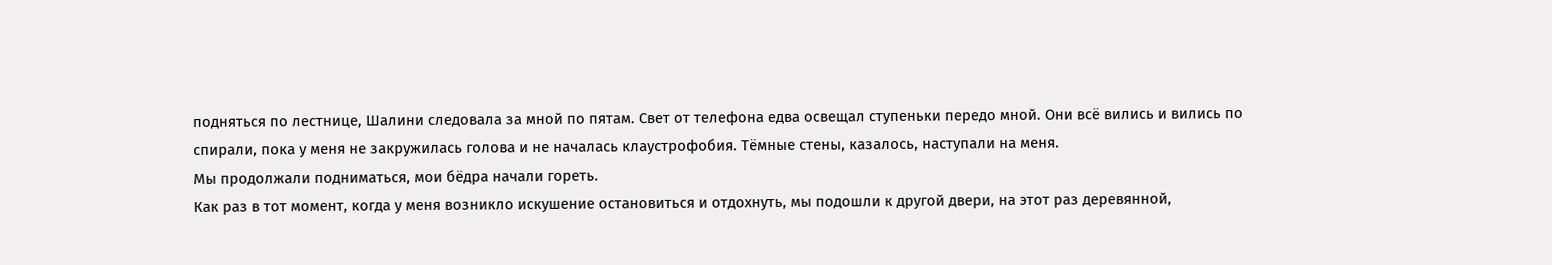подняться по лестнице, Шалини следовала за мной по пятам. Свет от телефона едва освещал ступеньки передо мной. Они всё вились и вились по спирали, пока у меня не закружилась голова и не началась клаустрофобия. Тёмные стены, казалось, наступали на меня.
Мы продолжали подниматься, мои бёдра начали гореть.
Как раз в тот момент, когда у меня возникло искушение остановиться и отдохнуть, мы подошли к другой двери, на этот раз деревянной,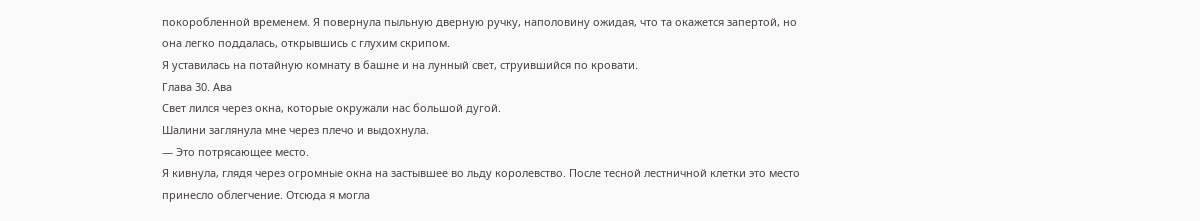покоробленной временем. Я повернула пыльную дверную ручку, наполовину ожидая, что та окажется запертой, но она легко поддалась, открывшись с глухим скрипом.
Я уставилась на потайную комнату в башне и на лунный свет, струившийся по кровати.
Глава 30. Ава
Свет лился через окна, которые окружали нас большой дугой.
Шалини заглянула мне через плечо и выдохнула.
— Это потрясающее место.
Я кивнула, глядя через огромные окна на застывшее во льду королевство. После тесной лестничной клетки это место принесло облегчение. Отсюда я могла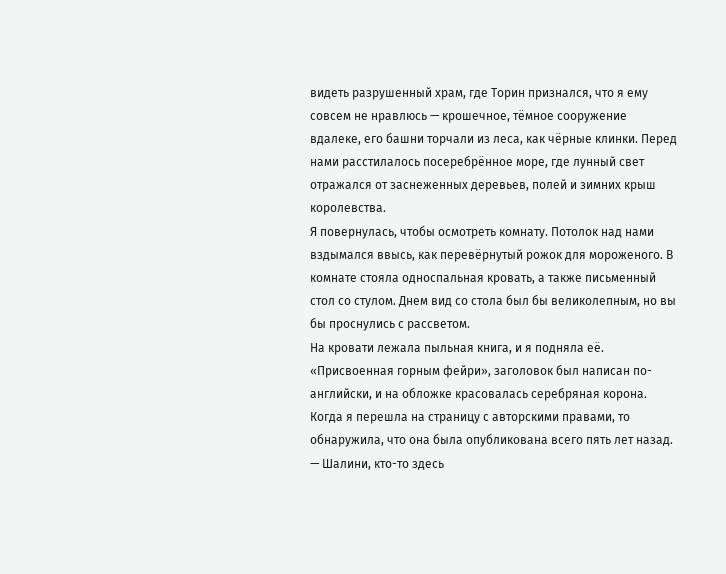видеть разрушенный храм, где Торин признался, что я ему совсем не нравлюсь — крошечное, тёмное сооружение вдалеке, его башни торчали из леса, как чёрные клинки. Перед нами расстилалось посеребрённое море, где лунный свет отражался от заснеженных деревьев, полей и зимних крыш королевства.
Я повернулась, чтобы осмотреть комнату. Потолок над нами вздымался ввысь, как перевёрнутый рожок для мороженого. В комнате стояла односпальная кровать, а также письменный стол со стулом. Днем вид со стола был бы великолепным, но вы бы проснулись с рассветом.
На кровати лежала пыльная книга, и я подняла её. «Присвоенная горным фейри», заголовок был написан по-английски, и на обложке красовалась серебряная корона. Когда я перешла на страницу с авторскими правами, то обнаружила, что она была опубликована всего пять лет назад.
— Шалини, кто-то здесь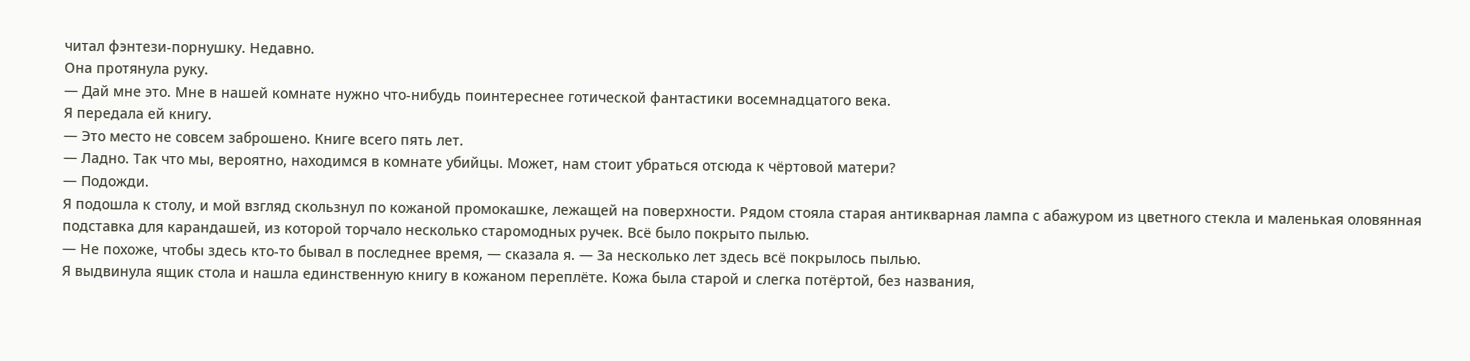читал фэнтези-порнушку. Недавно.
Она протянула руку.
— Дай мне это. Мне в нашей комнате нужно что-нибудь поинтереснее готической фантастики восемнадцатого века.
Я передала ей книгу.
— Это место не совсем заброшено. Книге всего пять лет.
— Ладно. Так что мы, вероятно, находимся в комнате убийцы. Может, нам стоит убраться отсюда к чёртовой матери?
— Подожди.
Я подошла к столу, и мой взгляд скользнул по кожаной промокашке, лежащей на поверхности. Рядом стояла старая антикварная лампа с абажуром из цветного стекла и маленькая оловянная подставка для карандашей, из которой торчало несколько старомодных ручек. Всё было покрыто пылью.
— Не похоже, чтобы здесь кто-то бывал в последнее время, — сказала я. — За несколько лет здесь всё покрылось пылью.
Я выдвинула ящик стола и нашла единственную книгу в кожаном переплёте. Кожа была старой и слегка потёртой, без названия,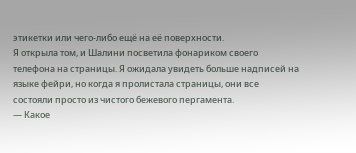этикетки или чего-либо ещё на её поверхности.
Я открыла том, и Шалини посветила фонариком своего телефона на страницы. Я ожидала увидеть больше надписей на языке фейри, но когда я пролистала страницы, они все состояли просто из чистого бежевого пергамента.
— Какое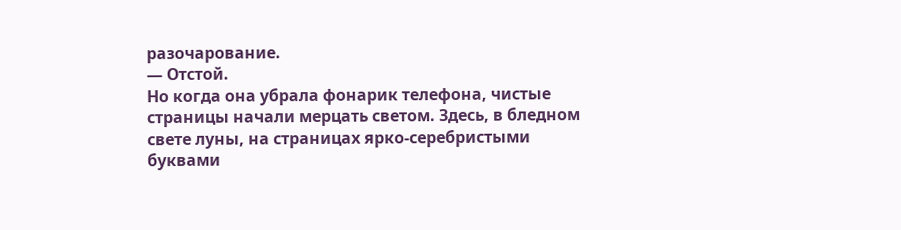разочарование.
— Отстой.
Но когда она убрала фонарик телефона, чистые страницы начали мерцать светом. Здесь, в бледном свете луны, на страницах ярко-серебристыми буквами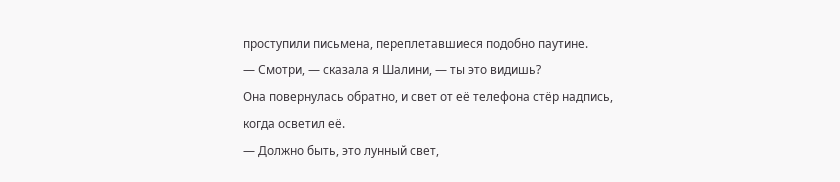проступили письмена, переплетавшиеся подобно паутине.
— Смотри, — сказала я Шалини, — ты это видишь?
Она повернулась обратно, и свет от её телефона стёр надпись, когда осветил её.
— Должно быть, это лунный свет,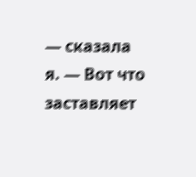— сказала я. — Вот что заставляет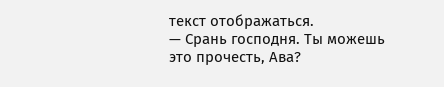текст отображаться.
— Срань господня. Ты можешь это прочесть, Ава?